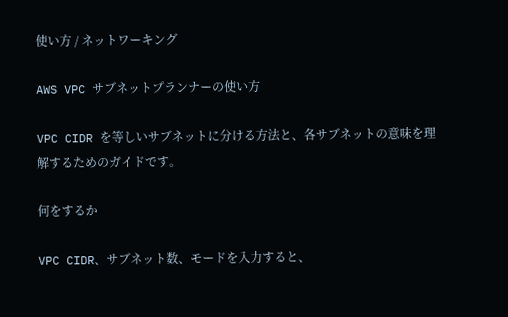使い方 / ネットワーキング

AWS VPC サブネットプランナーの使い方

VPC CIDR を等しいサブネットに分ける方法と、各サブネットの意味を理解するためのガイドです。

何をするか

VPC CIDR、サブネット数、モードを入力すると、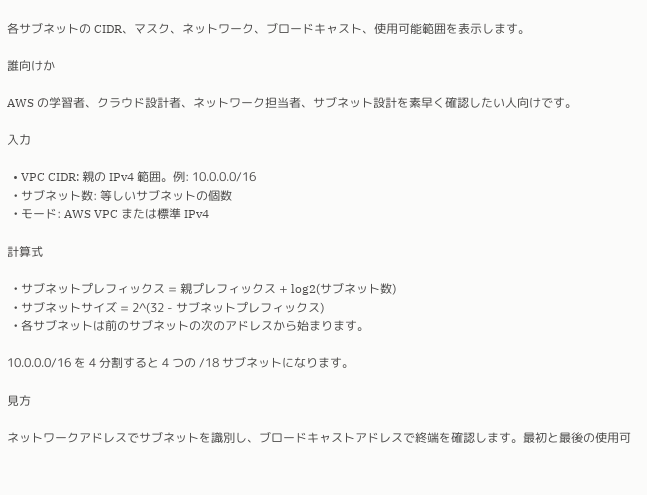各サブネットの CIDR、マスク、ネットワーク、ブロードキャスト、使用可能範囲を表示します。

誰向けか

AWS の学習者、クラウド設計者、ネットワーク担当者、サブネット設計を素早く確認したい人向けです。

入力

  • VPC CIDR: 親の IPv4 範囲。例: 10.0.0.0/16
  • サブネット数: 等しいサブネットの個数
  • モード: AWS VPC または標準 IPv4

計算式

  • サブネットプレフィックス = 親プレフィックス + log2(サブネット数)
  • サブネットサイズ = 2^(32 - サブネットプレフィックス)
  • 各サブネットは前のサブネットの次のアドレスから始まります。

10.0.0.0/16 を 4 分割すると 4 つの /18 サブネットになります。

見方

ネットワークアドレスでサブネットを識別し、ブロードキャストアドレスで終端を確認します。最初と最後の使用可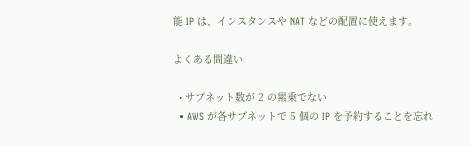能 IP は、インスタンスや NAT などの配置に使えます。

よくある間違い

  • サブネット数が 2 の累乗でない
  • AWS が各サブネットで 5 個の IP を予約することを忘れ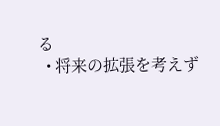る
  • 将来の拡張を考えず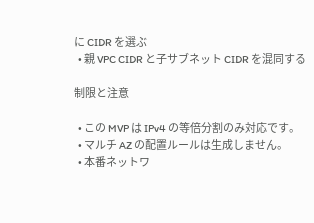に CIDR を選ぶ
  • 親 VPC CIDR と子サブネット CIDR を混同する

制限と注意

  • この MVP は IPv4 の等倍分割のみ対応です。
  • マルチ AZ の配置ルールは生成しません。
  • 本番ネットワ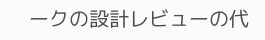ークの設計レビューの代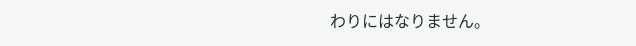わりにはなりません。